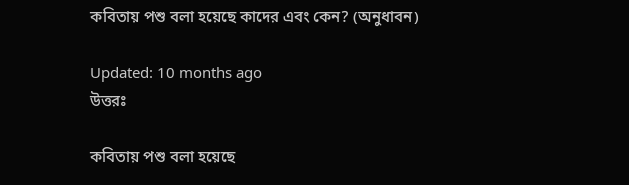কবিতায় পশু বলা হয়েছে কাদের এবং কেন? (অনুধাবন)

Updated: 10 months ago
উত্তরঃ

কবিতায় পশু বলা হয়েছে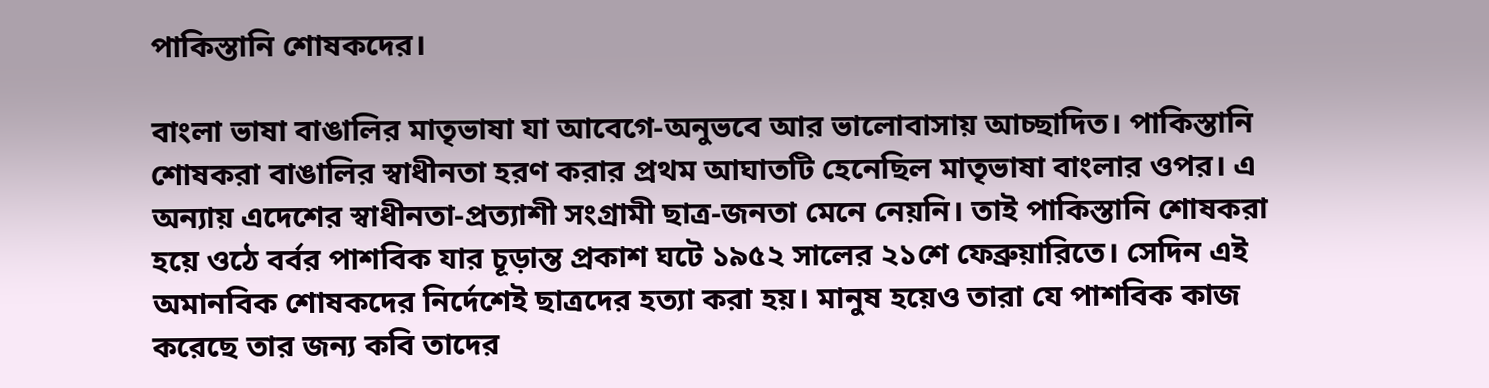পাকিস্তানি শোষকদের।

বাংলা ভাষা বাঙালির মাতৃভাষা যা আবেগে-অনুভবে আর ভালোবাসায় আচ্ছাদিত। পাকিস্তানি শোষকরা বাঙালির স্বাধীনতা হরণ করার প্রথম আঘাতটি হেনেছিল মাতৃভাষা বাংলার ওপর। এ অন্যায় এদেশের স্বাধীনতা-প্রত্যাশী সংগ্রামী ছাত্র-জনতা মেনে নেয়নি। তাই পাকিস্তানি শোষকরা হয়ে ওঠে বর্বর পাশবিক যার চূড়ান্ত প্রকাশ ঘটে ১৯৫২ সালের ২১শে ফেব্রুয়ারিতে। সেদিন এই অমানবিক শোষকদের নির্দেশেই ছাত্রদের হত্যা করা হয়। মানুষ হয়েও তারা যে পাশবিক কাজ করেছে তার জন্য কবি তাদের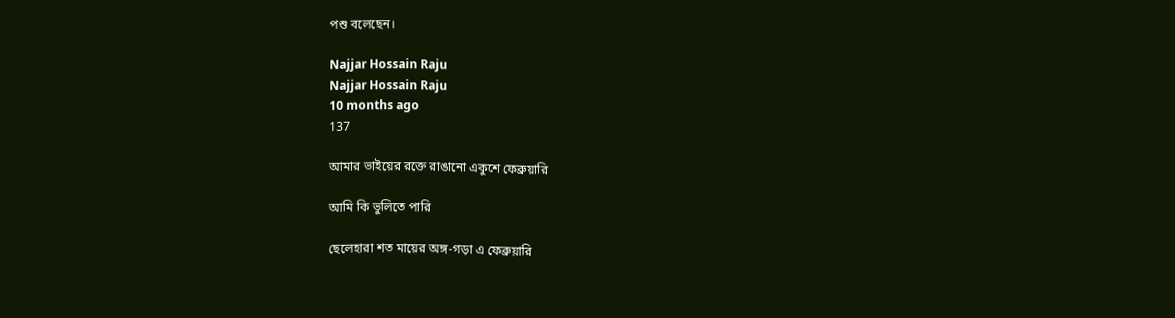পশু বলেছেন।

Najjar Hossain Raju
Najjar Hossain Raju
10 months ago
137

আমার ভাইয়ের রক্তে রাঙানো একুশে ফেব্রুয়ারি

আমি কি ভুলিতে পারি

ছেলেহারা শত মায়ের অঙ্গ-গড়া এ ফেব্রুয়ারি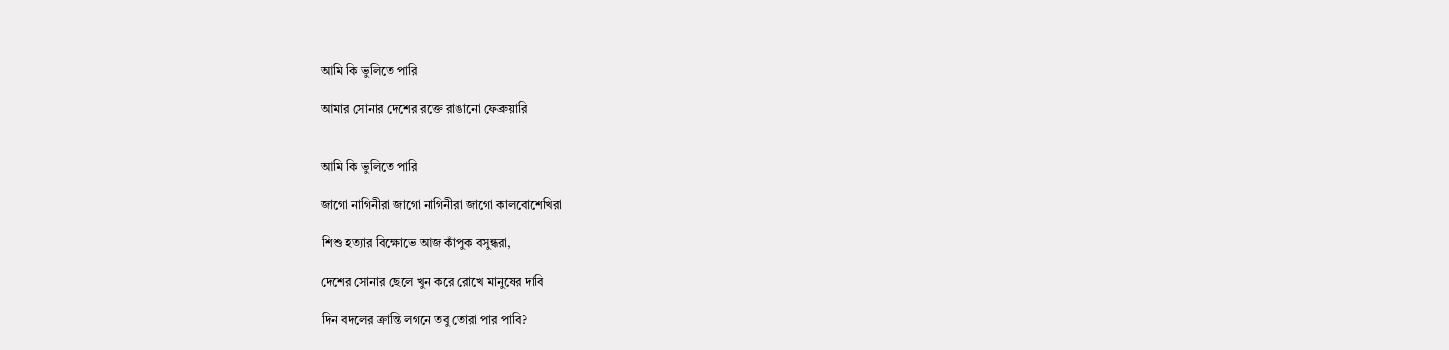আমি কি ভুলিতে পারি

আমার সোনার দেশের রক্তে রাঙানো ফেব্রুয়ারি


আমি কি ভুলিতে পারি

জাগো নাগিনীরা জাগো নাগিনীরা জাগো কালবোশেখিরা

শিশু হত্যার বিক্ষোভে আজ কাঁপুক বসুন্ধরা,

দেশের সোনার ছেলে খুন করে রোখে মানুষের দাবি

দিন বদলের ক্রান্তি লগনে তবু তোরা পার পাবি?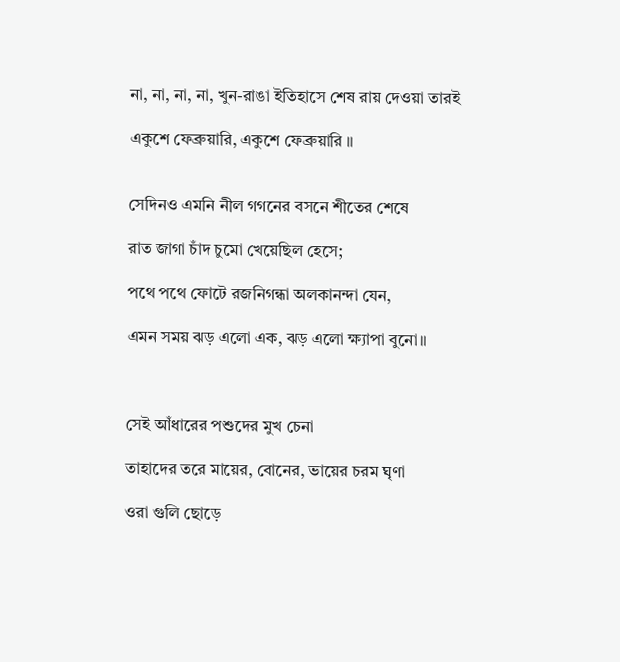না, না, না, না, খুন-রাঙা ইতিহাসে শেষ রায় দেওয়া তারই

একুশে ফেব্রুয়ারি, একুশে ফেব্রুয়ারি ॥


সেদিনও এমনি নীল গগনের বসনে শীতের শেষে

রাত জাগা চাঁদ চুমো খেয়েছিল হেসে;

পথে পথে ফোটে রজনিগন্ধা অলকানন্দা যেন,

এমন সময় ঝড় এলো এক, ঝড় এলো ক্ষ্যাপা বুনো॥



সেই আঁধারের পশুদের মুখ চেনা

তাহাদের তরে মায়ের, বোনের, ভায়ের চরম ঘৃণা

ওরা গুলি ছোড়ে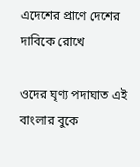এদেশের প্রাণে দেশের দাবিকে রোখে

ওদের ঘৃণ্য পদাঘাত এই বাংলার বুকে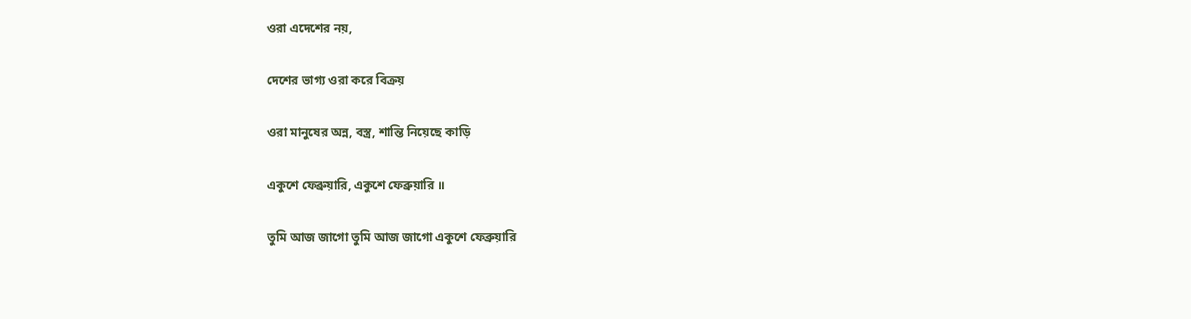ওরা এদেশের নয়,

দেশের ভাগ্য ওরা করে বিক্রয়

ওরা মানুষের অন্ন, বস্ত্র, শান্তি নিয়েছে কাড়ি

একুশে ফেব্রুয়ারি, একুশে ফেব্রুয়ারি ॥

তুমি আজ জাগো তুমি আজ জাগো একুশে ফেব্রুয়ারি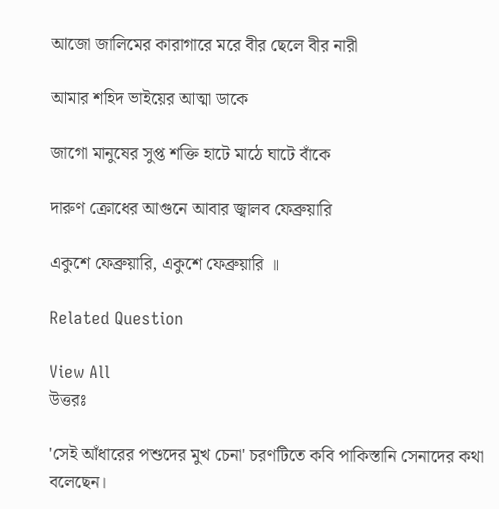আজো জালিমের কারাগারে মরে বীর ছেলে বীর নারী

আমার শহিদ ভাইয়ের আত্মা ডাকে

জাগো মানুষের সুপ্ত শক্তি হাটে মাঠে ঘাটে বাঁকে

দারুণ ক্রোধের আগুনে আবার জ্বালব ফেব্রুয়ারি

একুশে ফেব্রুয়ারি, একুশে ফেব্রুয়ারি ॥

Related Question

View All
উত্তরঃ

'সেই আঁধারের পশুদের মুখ চেনা' চরণটিতে কবি পাকিস্তানি সেনাদের কথা বলেছেন।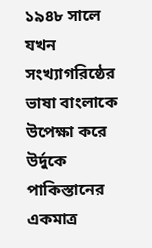১৯৪৮ সালে যখন সংখ্যাগরিষ্ঠের ভাষা বাংলাকে উপেক্ষা করে উর্দুকে পাকিস্তানের একমাত্র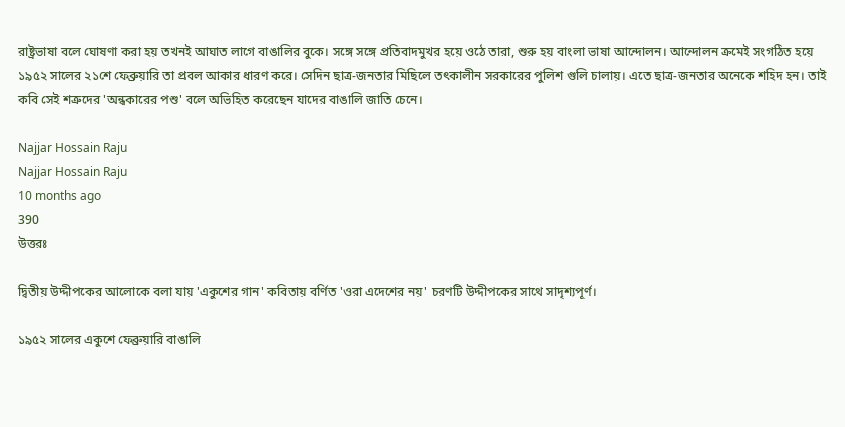রাষ্ট্রভাষা বলে ঘোষণা করা হয় তখনই আঘাত লাগে বাঙালির বুকে। সঙ্গে সঙ্গে প্রতিবাদমুখর হয়ে ওঠে তারা, শুরু হয় বাংলা ভাষা আন্দোলন। আন্দোলন ক্রমেই সংগঠিত হয়ে ১৯৫২ সালের ২১শে ফেব্রুয়ারি তা প্রবল আকার ধারণ করে। সেদিন ছাত্র-জনতার মিছিলে তৎকালীন সরকারের পুলিশ গুলি চালায়। এতে ছাত্র-জনতার অনেকে শহিদ হন। তাই কবি সেই শত্রুদের 'অন্ধকারের পশু' বলে অভিহিত করেছেন যাদের বাঙালি জাতি চেনে।

Najjar Hossain Raju
Najjar Hossain Raju
10 months ago
390
উত্তরঃ

দ্বিতীয় উদ্দীপকের আলোকে বলা যায় 'একুশের গান' কবিতায় বর্ণিত 'ওরা এদেশের নয়' চরণটি উদ্দীপকের সাথে সাদৃশ্যপূর্ণ।

১৯৫২ সালের একুশে ফেব্রুয়ারি বাঙালি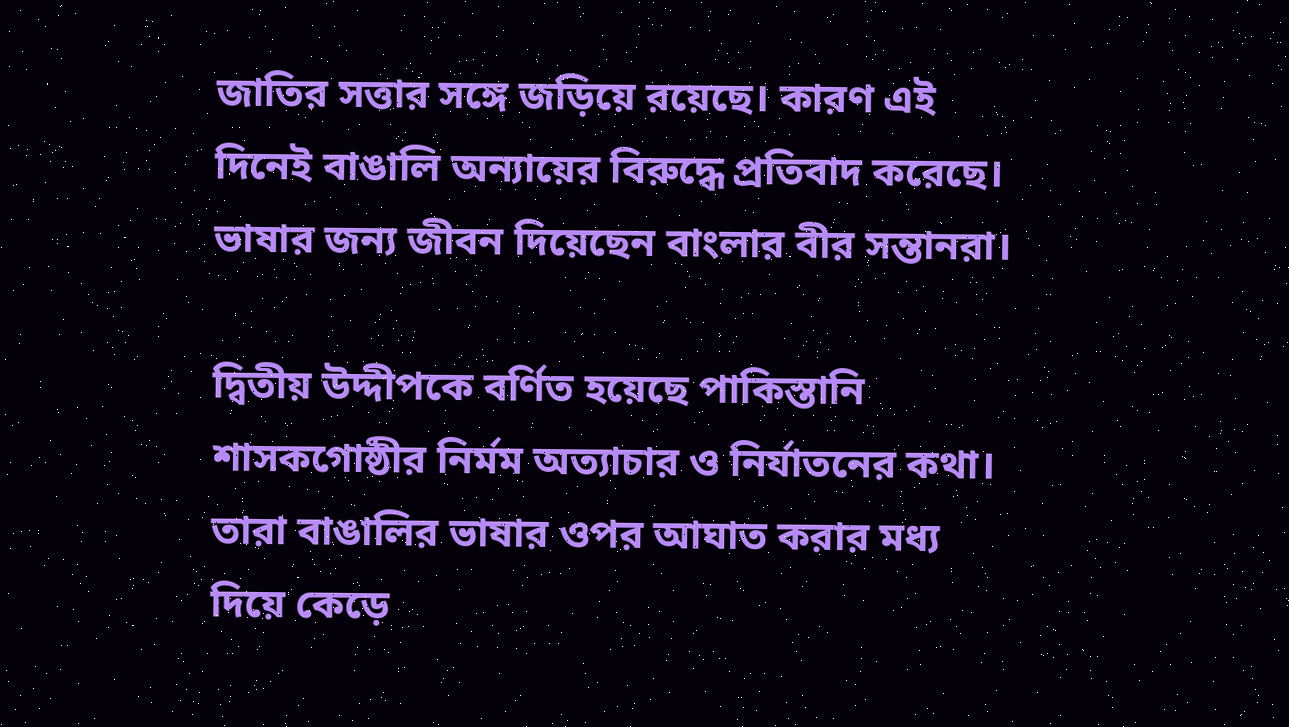জাতির সত্তার সঙ্গে জড়িয়ে রয়েছে। কারণ এই দিনেই বাঙালি অন্যায়ের বিরুদ্ধে প্রতিবাদ করেছে। ভাষার জন্য জীবন দিয়েছেন বাংলার বীর সন্তানরা।

দ্বিতীয় উদ্দীপকে বর্ণিত হয়েছে পাকিস্তানি শাসকগোষ্ঠীর নির্মম অত্যাচার ও নির্যাতনের কথা। তারা বাঙালির ভাষার ওপর আঘাত করার মধ্য দিয়ে কেড়ে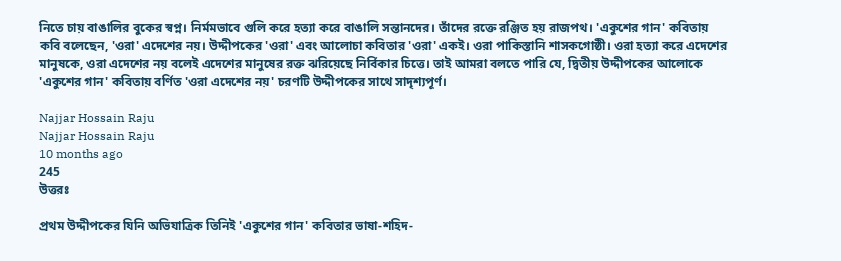নিতে চায় বাঙালির বুকের স্বপ্ন। নির্মমভাবে গুলি করে হত্যা করে বাঙালি সন্তানদের। তাঁদের রক্তে রঞ্জিত হয় রাজপথ। 'একুশের গান' কবিতায় কবি বলেছেন, 'ওরা' এদেশের নয়। উদ্দীপকের 'ওরা' এবং আলোচা কবিতার 'ওরা' একই। ওরা পাকিস্তানি শাসকগোষ্ঠী। ওরা হত্যা করে এদেশের মানুষকে, ওরা এদেশের নয় বলেই এদেশের মানুষের রক্ত ঝরিয়েছে নির্বিকার চিত্তে। তাই আমরা বলতে পারি যে, দ্বিতীয় উদ্দীপকের আলোকে 'একুশের গান' কবিতায় বর্ণিত 'ওরা এদেশের নয়' চরণটি উদ্দীপকের সাথে সাদৃশ্যপূর্ণ।

Najjar Hossain Raju
Najjar Hossain Raju
10 months ago
245
উত্তরঃ

প্রথম উদ্দীপকের যিনি অভিযাত্রিক তিনিই 'একুশের গান' কবিতার ভাষা-শহিদ-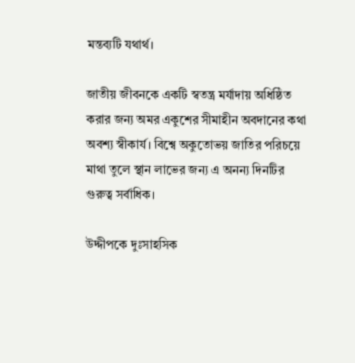মন্তব্যটি যথার্থ।

জাতীয় জীবনকে একটি স্বতন্ত্র মর্যাদায় অধিষ্ঠিত করার জন্য অমর একুশের সীমাহীন অবদানের কথা অবশ্য স্বীকার্য। বিশ্বে অকুতোভয় জাতির পরিচয়ে মাথা তুলে স্থান লাভের জন্য এ অনন্য দিনটির গুরুত্ব সর্বাধিক।

উদ্দীপকে দুঃসাহসিক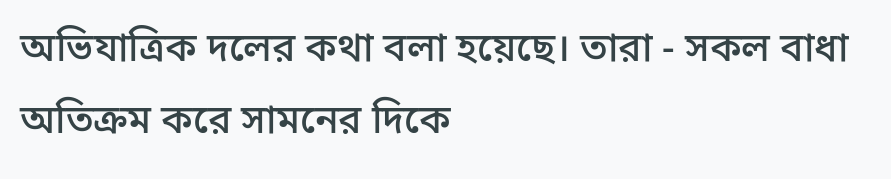অভিযাত্রিক দলের কথা বলা হয়েছে। তারা - সকল বাধা অতিক্রম করে সামনের দিকে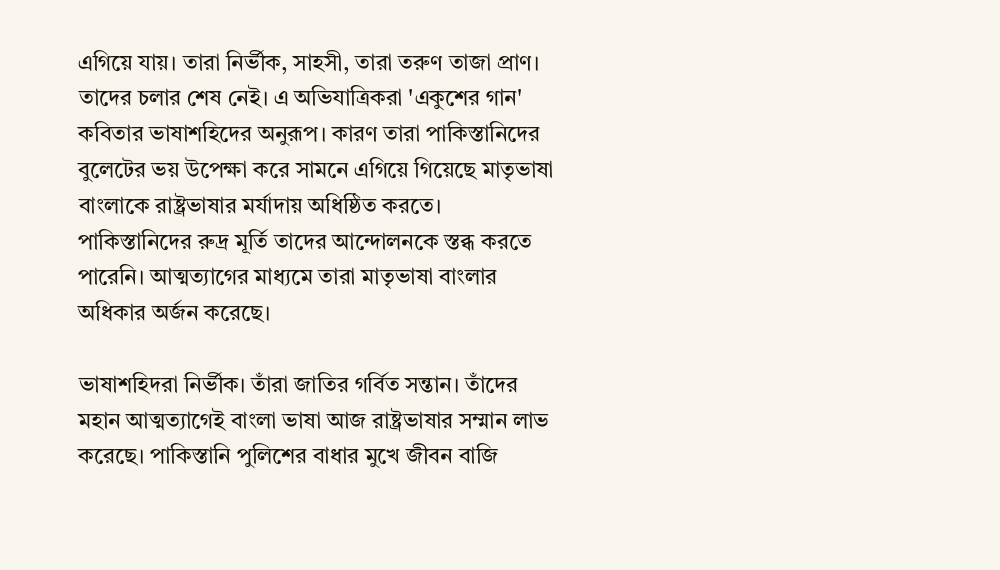এগিয়ে যায়। তারা নির্ভীক, সাহসী, তারা তরুণ তাজা প্রাণ। তাদের চলার শেষ নেই। এ অভিযাত্রিকরা 'একুশের গান' কবিতার ভাষাশহিদের অনুরূপ। কারণ তারা পাকিস্তানিদের বুলেটের ভয় উপেক্ষা করে সামনে এগিয়ে গিয়েছে মাতৃভাষা বাংলাকে রাষ্ট্রভাষার মর্যাদায় অধিষ্ঠিত করতে।
পাকিস্তানিদের রুদ্র মূর্তি তাদের আন্দোলনকে স্তব্ধ করতে পারেনি। আত্মত্যাগের মাধ্যমে তারা মাতৃভাষা বাংলার অধিকার অর্জন করেছে।

ভাষাশহিদরা নির্ভীক। তাঁরা জাতির গর্বিত সন্তান। তাঁদের মহান আত্মত্যাগেই বাংলা ভাষা আজ রাষ্ট্রভাষার সম্মান লাভ করেছে। পাকিস্তানি পুলিশের বাধার মুখে জীবন বাজি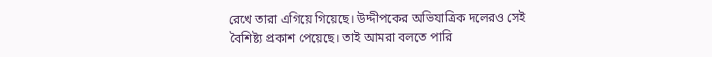রেখে তারা এগিয়ে গিয়েছে। উদ্দীপকের অভিযাত্রিক দলেরও সেই বৈশিষ্ট্য প্রকাশ পেয়েছে। তাই আমরা বলতে পারি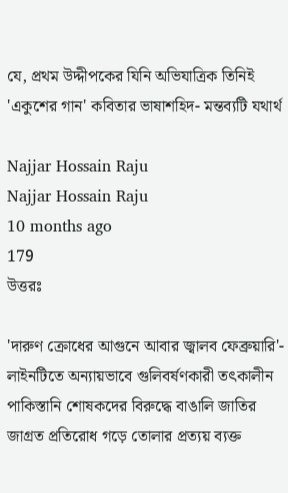যে, প্রথম উদ্দীপকের যিনি অভিযাত্রিক তিনিই 'একুশের গান' কবিতার ভাষাশহিদ- মন্তব্যটি যথার্থ

Najjar Hossain Raju
Najjar Hossain Raju
10 months ago
179
উত্তরঃ

'দারুণ ক্রোধের আগুনে আবার জ্বালব ফেব্রুয়ারি'- লাইনটিতে অন্যায়ভাবে গুলিবর্ষণকারী তৎকালীন পাকিস্তানি শোষকদের বিরুদ্ধে বাঙালি জাতির জাগ্রত প্রতিরোধ গড়ে তোলার প্রত্যয় ব্যক্ত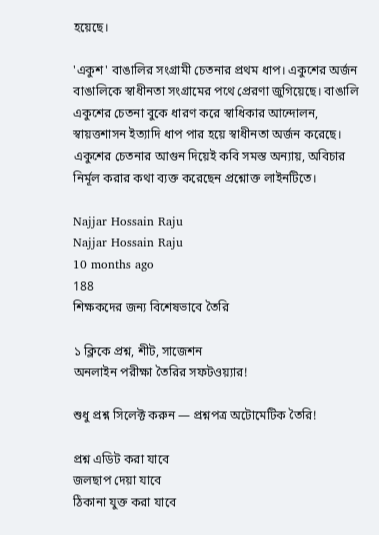হয়েছে।

'একুশ' বাঙালির সংগ্রামী চেতনার প্রথম ধাপ। একুশের অর্জন বাঙালিকে স্বাধীনতা সংগ্রামের পথে প্রেরণা জুগিয়েছে। বাঙালি একুশের চেতনা বুকে ধারণ করে স্বাধিকার আন্দোলন, স্বায়ত্তশাসন ইত্যাদি ধাপ পার হয়ে স্বাধীনতা অর্জন করেছে। একুশের চেতনার আগুন দিয়েই কবি সমস্ত অন্যায়, অবিচার নির্মূল করার কথা ব্যক্ত করেছেন প্রশ্নোক্ত লাইনটিতে।

Najjar Hossain Raju
Najjar Hossain Raju
10 months ago
188
শিক্ষকদের জন্য বিশেষভাবে তৈরি

১ ক্লিকে প্রশ্ন, শীট, সাজেশন
অনলাইন পরীক্ষা তৈরির সফটওয়্যার!

শুধু প্রশ্ন সিলেক্ট করুন — প্রশ্নপত্র অটোমেটিক তৈরি!

প্রশ্ন এডিট করা যাবে
জলছাপ দেয়া যাবে
ঠিকানা যুক্ত করা যাবে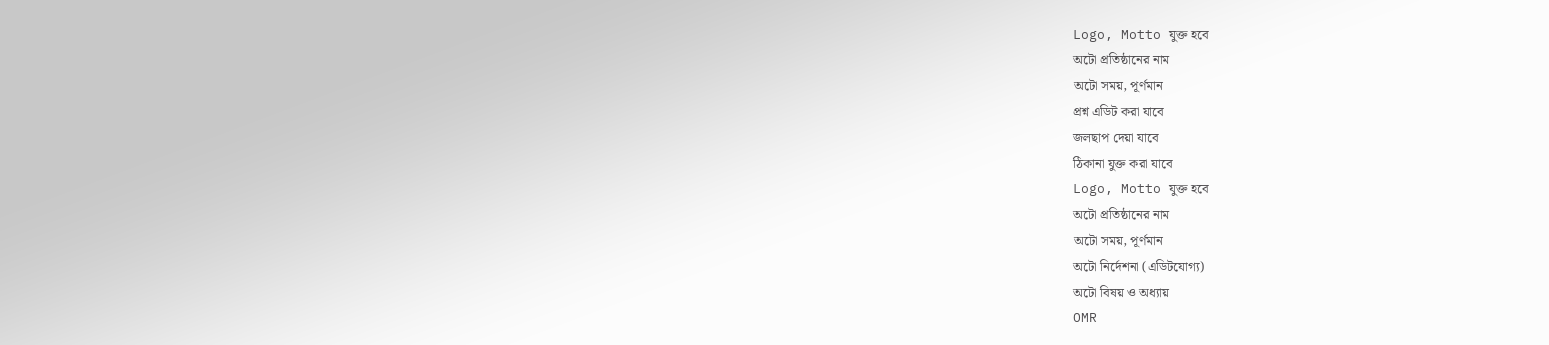Logo, Motto যুক্ত হবে
অটো প্রতিষ্ঠানের নাম
অটো সময়, পূর্ণমান
প্রশ্ন এডিট করা যাবে
জলছাপ দেয়া যাবে
ঠিকানা যুক্ত করা যাবে
Logo, Motto যুক্ত হবে
অটো প্রতিষ্ঠানের নাম
অটো সময়, পূর্ণমান
অটো নির্দেশনা (এডিটযোগ্য)
অটো বিষয় ও অধ্যায়
OMR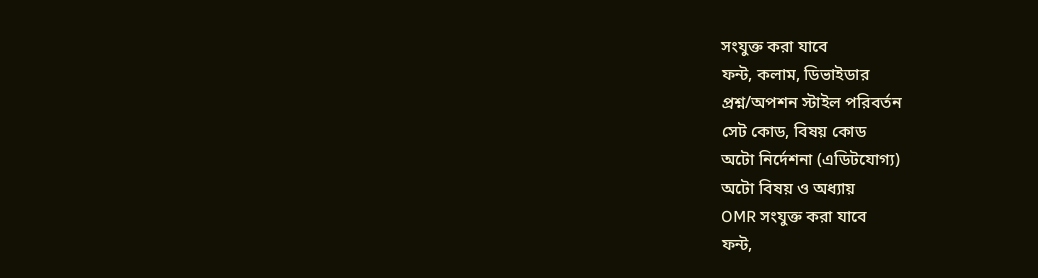সংযুক্ত করা যাবে
ফন্ট, কলাম, ডিভাইডার
প্রশ্ন/অপশন স্টাইল পরিবর্তন
সেট কোড, বিষয় কোড
অটো নির্দেশনা (এডিটযোগ্য)
অটো বিষয় ও অধ্যায়
OMR সংযুক্ত করা যাবে
ফন্ট,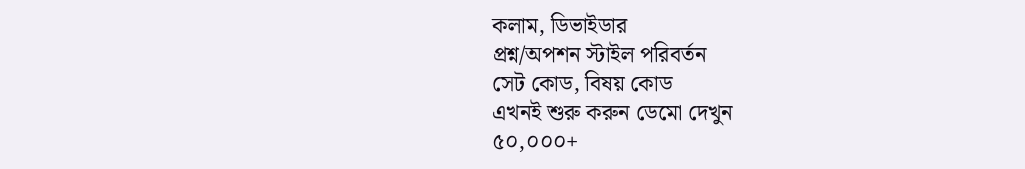কলাম, ডিভাইডার
প্রশ্ন/অপশন স্টাইল পরিবর্তন
সেট কোড, বিষয় কোড
এখনই শুরু করুন ডেমো দেখুন
৫০,০০০+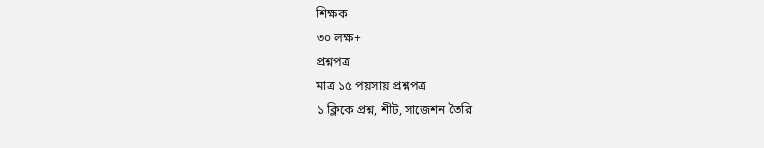শিক্ষক
৩০ লক্ষ+
প্রশ্নপত্র
মাত্র ১৫ পয়সায় প্রশ্নপত্র
১ ক্লিকে প্রশ্ন, শীট, সাজেশন তৈরি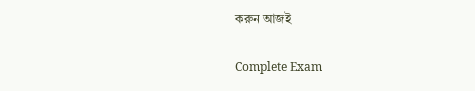করুন আজই

Complete Exam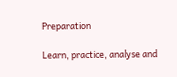Preparation

Learn, practice, analyse and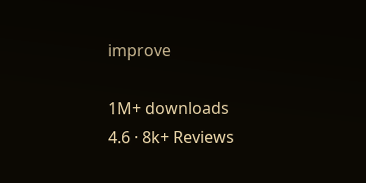improve

1M+ downloads
4.6 · 8k+ Reviews